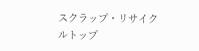スクラップ・リサイクルトップ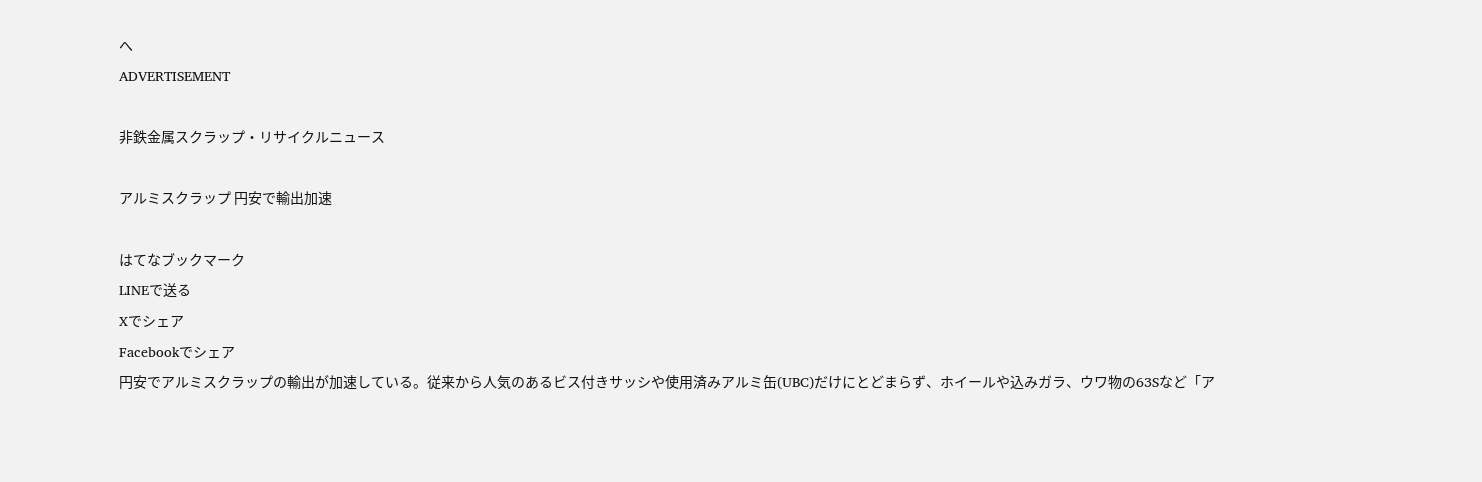へ
ADVERTISEMENT

非鉄金属スクラップ・リサイクルニュース

アルミスクラップ 円安で輸出加速

はてなブックマーク
LINEで送る
Xでシェア
Facebookでシェア
円安でアルミスクラップの輸出が加速している。従来から人気のあるビス付きサッシや使用済みアルミ缶(UBC)だけにとどまらず、ホイールや込みガラ、ウワ物の63Sなど「ア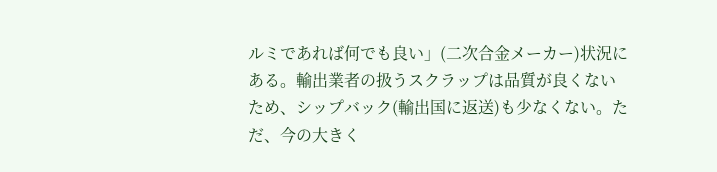ルミであれば何でも良い」(二次合金メーカー)状況にある。輸出業者の扱うスクラップは品質が良くないため、シップバック(輸出国に返送)も少なくない。ただ、今の大きく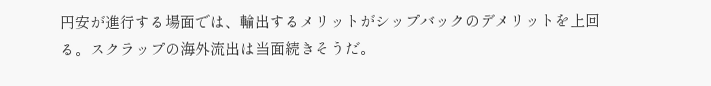円安が進行する場面では、輸出するメリットがシップバックのデメリットを上回る。スクラップの海外流出は当面続きそうだ。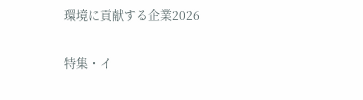環境に貢献する企業2026

特集・イ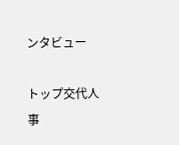ンタビュー

トップ交代人事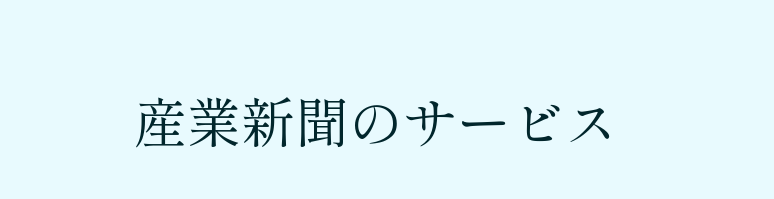産業新聞のサービス